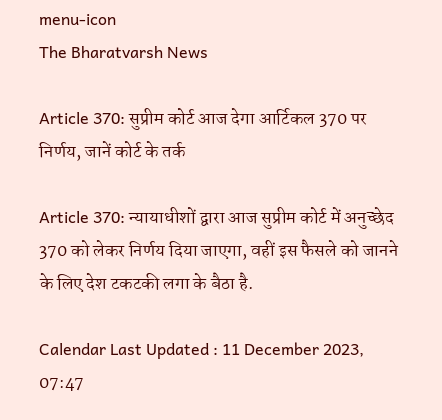menu-icon
The Bharatvarsh News

Article 370: सुप्रीम कोर्ट आज देगा आर्टिकल 370 पर निर्णय, जानें कोर्ट के तर्क

Article 370: न्यायाधीशों द्वारा आज सुप्रीम कोर्ट में अनुच्छेद 370 को लेकर निर्णय दिया जाएगा, वहीं इस फैसले को जानने के लिए देश टकटकी लगा के बैठा है.

Calendar Last Updated : 11 December 2023, 07:47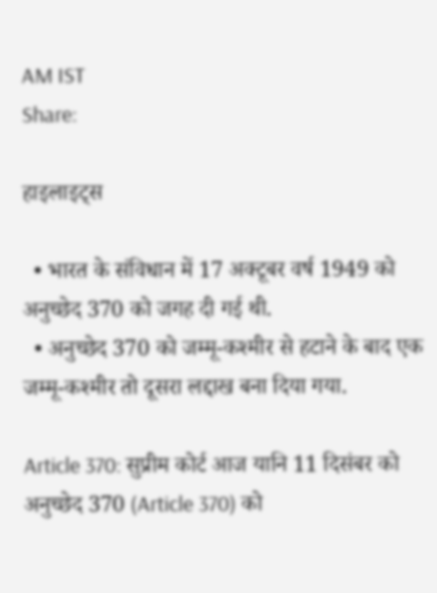AM IST
Share:

हाइलाइट्स

  • भारत के संविधान में 17 अक्टूबर वर्ष 1949 को अनुच्छेद 370 को जगह दी गई थी.
  • अनुच्छेद 370 को जम्मू-कश्मीर से हटाने के बाद एक जम्मू-कश्मीर तो दूसरा लद्दाख बना दिया गया.

Article 370: सुप्रीम कोर्ट आज यानि 11 दिसंबर को अनुच्छेद 370 (Article 370) को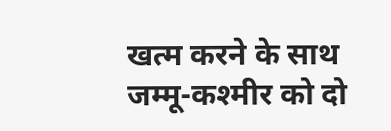खत्म करने के साथ जम्मू-कश्मीर को दो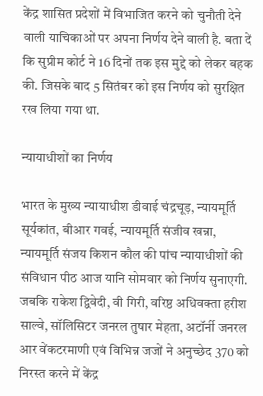केंद्र शासित प्रदेशों में विभाजित करने को चुनौती देने वाली याचिकाओं पर अपना निर्णय देने वाली है. बता दें कि सुप्रीम कोर्ट ने 16 दिनों तक इस मुद्दे को लेकर बहक की. जिसके बाद 5 सितंबर को इस निर्णय को सुरक्षित रख लिया गया था.

न्यायाधीशों का निर्णय

भारत के मुख्य न्यायाधीश डीवाई चंद्रचूड़, न्यायमूर्ति सूर्यकांत, बीआर गवई, न्यायमूर्ति संजीव खन्ना, न्यायमूर्ति संजय किशन कौल की पांच न्यायाधीशों की संविधान पीठ आज यानि सोमवार को निर्णय सुनाएगी. जबकि राकेश द्विवेदी, वी गिरी, वरिष्ठ अधिवक्ता हरीश साल्वे, सॉलिसिटर जनरल तुषार मेहता, अटॉर्नी जनरल आर वेंकटरमाणी एवं विभिन्न जजों ने अनुच्छेद 370 को निरस्त करने में केंद्र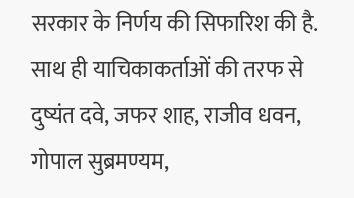सरकार के निर्णय की सिफारिश की है. साथ ही याचिकाकर्ताओं की तरफ से दुष्यंत दवे, जफर शाह, राजीव धवन, गोपाल सुब्रमण्यम,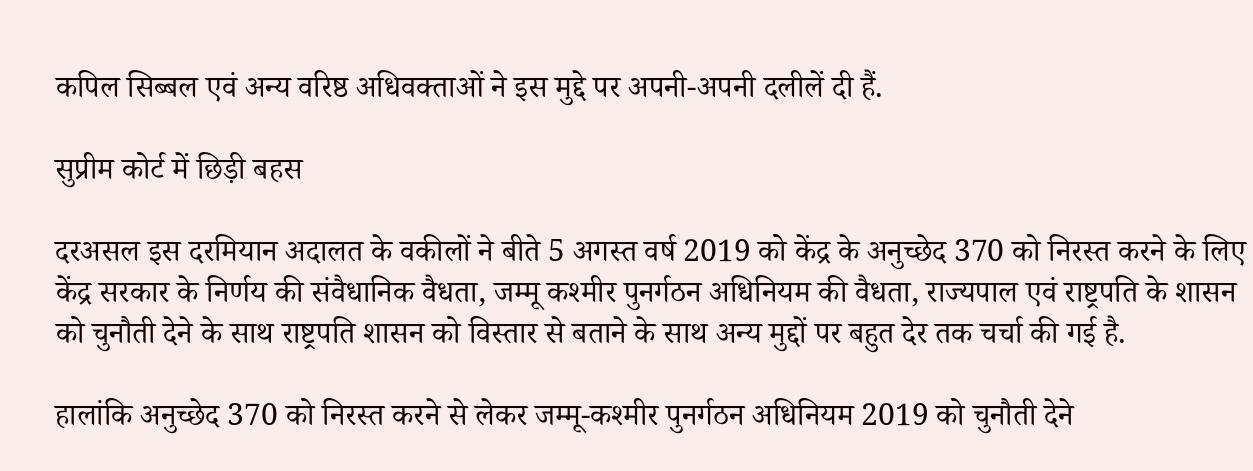कपिल सिब्बल एवं अन्य वरिष्ठ अधिवक्ताओं ने इस मुद्दे पर अपनी-अपनी दलीलें दी हैं.

सुप्रीम कोर्ट में छिड़ी बहस

दरअसल इस दरमियान अदालत के वकीलों ने बीते 5 अगस्त वर्ष 2019 को केंद्र के अनुच्छेद 370 को निरस्त करने के लिए केंद्र सरकार के निर्णय की संवैधानिक वैधता, जम्मू कश्मीर पुनर्गठन अधिनियम की वैधता, राज्यपाल एवं राष्ट्रपति के शासन को चुनौती देने के साथ राष्ट्रपति शासन को विस्तार से बताने के साथ अन्य मुद्दों पर बहुत देर तक चर्चा की गई है.

हालांकि अनुच्छेद 370 को निरस्त करने से लेकर जम्मू-कश्मीर पुनर्गठन अधिनियम 2019 को चुनौती देने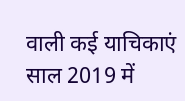वाली कई याचिकाएं साल 2019 में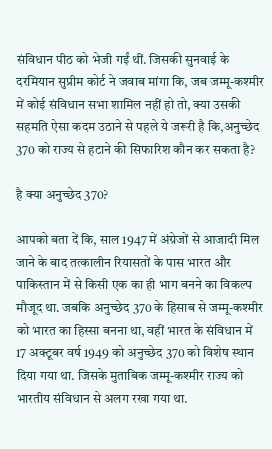संविधान पीठ को भेजी गईं थीं. जिसकी सुनवाई के दरमियान सुप्रीम कोर्ट ने जवाब मांगा कि, जब जम्मू-कश्मीर में कोई संविधान सभा शामिल नहीं हो तो, क्या उसकी सहमति ऐसा कदम उठाने से पहले ये जरूरी है कि,अनुच्छेद 370 को राज्य से हटाने की सिफारिश कौन कर सकता है?

है क्या अनुच्छेद 370?

आपको बता दें कि, साल 1947 में अंग्रेजों से आजादी मिल जाने के बाद तत्कालीन रियासतों के पास भारत और पाकिस्तान में से किसी एक का ही भाग बनने का विकल्प मौजूद था. जबकि अनुच्छेद 370 के हिसाब से जम्मू-कश्मीर को भारत का हिस्सा बनना था, वहीं भारत के संविधान में 17 अक्टूबर वर्ष 1949 को अनुच्छेद 370 को विशेष स्थान दिया गया था. जिसके मुताबिक जम्मू-कश्मीर राज्य को भारतीय संविधान से अलग रखा गया था.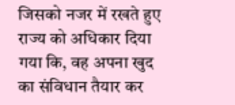जिसको नजर में रखते हुए राज्य को अधिकार दिया गया कि, वह अपना खुद का संविधान तैयार कर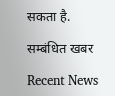सकता है.

सम्बंधित खबर

Recent News